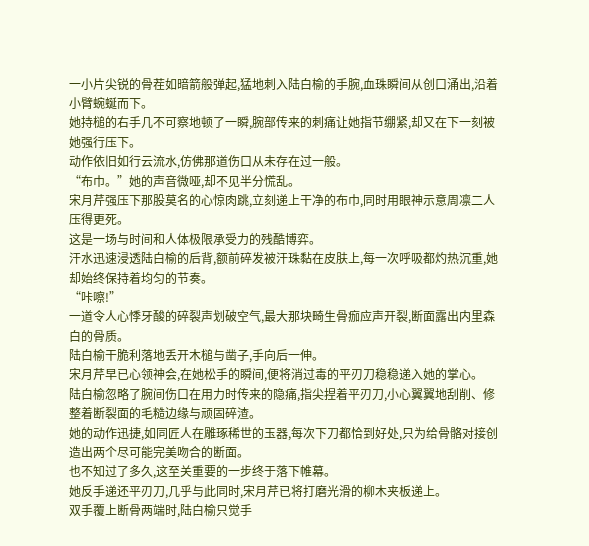一小片尖锐的骨茬如暗箭般弹起,猛地刺入陆白榆的手腕,血珠瞬间从创口涌出,沿着小臂蜿蜒而下。
她持槌的右手几不可察地顿了一瞬,腕部传来的刺痛让她指节绷紧,却又在下一刻被她强行压下。
动作依旧如行云流水,仿佛那道伤口从未存在过一般。
“布巾。”她的声音微哑,却不见半分慌乱。
宋月芹强压下那股莫名的心惊肉跳,立刻递上干净的布巾,同时用眼神示意周凛二人压得更死。
这是一场与时间和人体极限承受力的残酷博弈。
汗水迅速浸透陆白榆的后背,额前碎发被汗珠黏在皮肤上,每一次呼吸都灼热沉重,她却始终保持着均匀的节奏。
“咔嚓!”
一道令人心悸牙酸的碎裂声划破空气,最大那块畸生骨痂应声开裂,断面露出内里森白的骨质。
陆白榆干脆利落地丢开木槌与凿子,手向后一伸。
宋月芹早已心领神会,在她松手的瞬间,便将消过毒的平刃刀稳稳递入她的掌心。
陆白榆忽略了腕间伤口在用力时传来的隐痛,指尖捏着平刃刀,小心翼翼地刮削、修整着断裂面的毛糙边缘与顽固碎渣。
她的动作迅捷,如同匠人在雕琢稀世的玉器,每次下刀都恰到好处,只为给骨骼对接创造出两个尽可能完美吻合的断面。
也不知过了多久,这至关重要的一步终于落下帷幕。
她反手递还平刃刀,几乎与此同时,宋月芹已将打磨光滑的柳木夹板递上。
双手覆上断骨两端时,陆白榆只觉手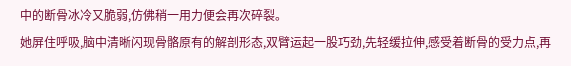中的断骨冰冷又脆弱,仿佛稍一用力便会再次碎裂。
她屏住呼吸,脑中清晰闪现骨骼原有的解剖形态,双臂运起一股巧劲,先轻缓拉伸,感受着断骨的受力点,再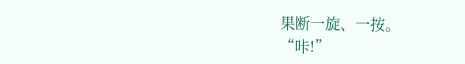果断一旋、一按。
“咔!”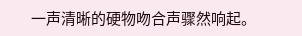一声清晰的硬物吻合声骤然响起。